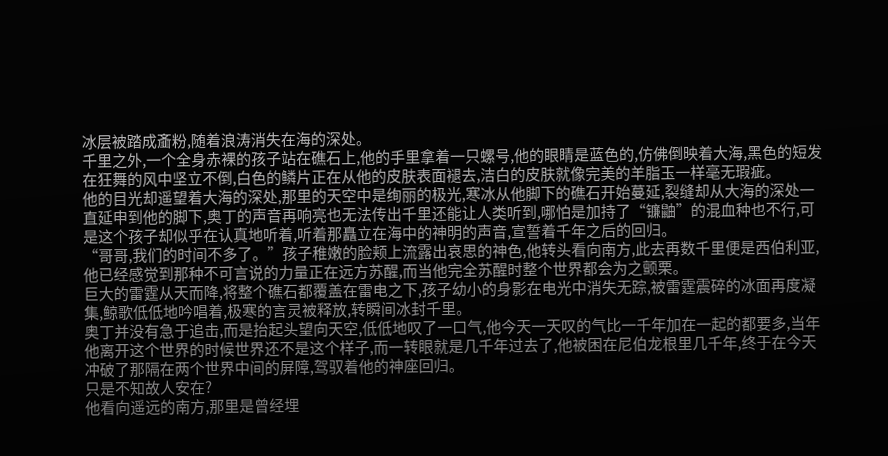冰层被踏成齑粉,随着浪涛消失在海的深处。
千里之外,一个全身赤裸的孩子站在礁石上,他的手里拿着一只螺号,他的眼睛是蓝色的,仿佛倒映着大海,黑色的短发在狂舞的风中坚立不倒,白色的鳞片正在从他的皮肤表面褪去,洁白的皮肤就像完美的羊脂玉一样毫无瑕疵。
他的目光却遥望着大海的深处,那里的天空中是绚丽的极光,寒冰从他脚下的礁石开始蔓延,裂缝却从大海的深处一直延申到他的脚下,奥丁的声音再响亮也无法传出千里还能让人类听到,哪怕是加持了“镰鼬”的混血种也不行,可是这个孩子却似乎在认真地听着,听着那矗立在海中的神明的声音,宣誓着千年之后的回归。
“哥哥,我们的时间不多了。”孩子稚嫩的脸颊上流露出哀思的神色,他转头看向南方,此去再数千里便是西伯利亚,他已经感觉到那种不可言说的力量正在远方苏醒,而当他完全苏醒时整个世界都会为之颤栗。
巨大的雷霆从天而降,将整个礁石都覆盖在雷电之下,孩子幼小的身影在电光中消失无踪,被雷霆震碎的冰面再度凝集,鲸歌低低地吟唱着,极寒的言灵被释放,转瞬间冰封千里。
奥丁并没有急于追击,而是抬起头望向天空,低低地叹了一口气,他今天一天叹的气比一千年加在一起的都要多,当年他离开这个世界的时候世界还不是这个样子,而一转眼就是几千年过去了,他被困在尼伯龙根里几千年,终于在今天冲破了那隔在两个世界中间的屏障,驾驭着他的神座回归。
只是不知故人安在?
他看向遥远的南方,那里是曾经埋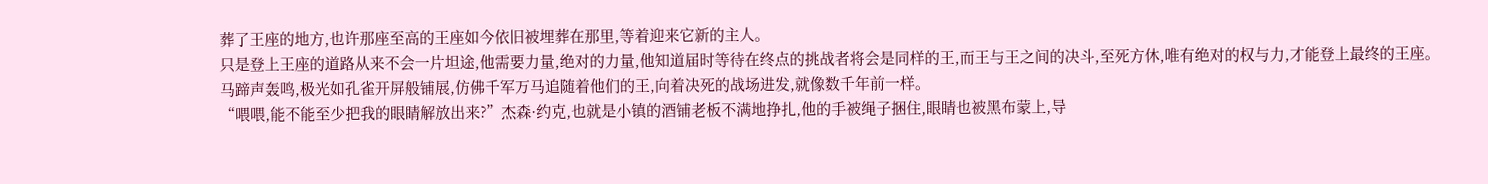葬了王座的地方,也许那座至高的王座如今依旧被埋葬在那里,等着迎来它新的主人。
只是登上王座的道路从来不会一片坦途,他需要力量,绝对的力量,他知道届时等待在终点的挑战者将会是同样的王,而王与王之间的决斗,至死方休,唯有绝对的权与力,才能登上最终的王座。
马蹄声轰鸣,极光如孔雀开屏般铺展,仿佛千军万马追随着他们的王,向着决死的战场进发,就像数千年前一样。
“喂喂,能不能至少把我的眼睛解放出来?”杰森·约克,也就是小镇的酒铺老板不满地挣扎,他的手被绳子捆住,眼睛也被黑布蒙上,导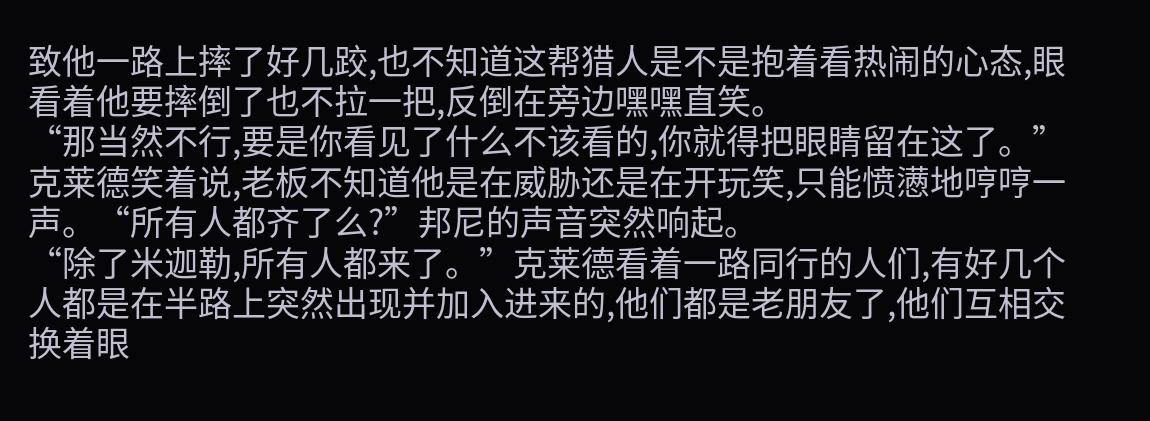致他一路上摔了好几跤,也不知道这帮猎人是不是抱着看热闹的心态,眼看着他要摔倒了也不拉一把,反倒在旁边嘿嘿直笑。
“那当然不行,要是你看见了什么不该看的,你就得把眼睛留在这了。”克莱德笑着说,老板不知道他是在威胁还是在开玩笑,只能愤懑地哼哼一声。“所有人都齐了么?”邦尼的声音突然响起。
“除了米迦勒,所有人都来了。”克莱德看着一路同行的人们,有好几个人都是在半路上突然出现并加入进来的,他们都是老朋友了,他们互相交换着眼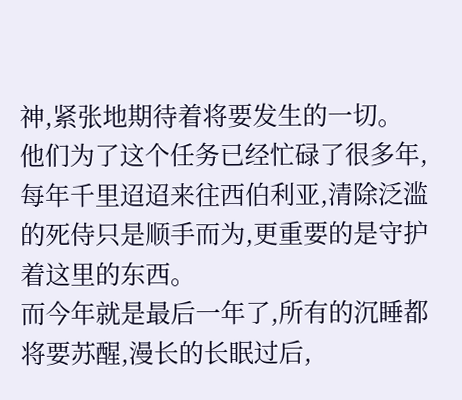神,紧张地期待着将要发生的一切。
他们为了这个任务已经忙碌了很多年,每年千里迢迢来往西伯利亚,清除泛滥的死侍只是顺手而为,更重要的是守护着这里的东西。
而今年就是最后一年了,所有的沉睡都将要苏醒,漫长的长眠过后,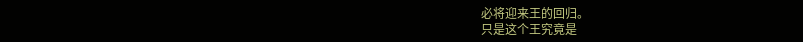必将迎来王的回归。
只是这个王究竟是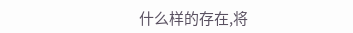什么样的存在,将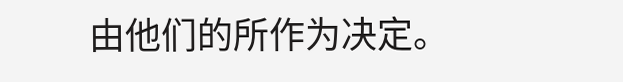由他们的所作为决定。